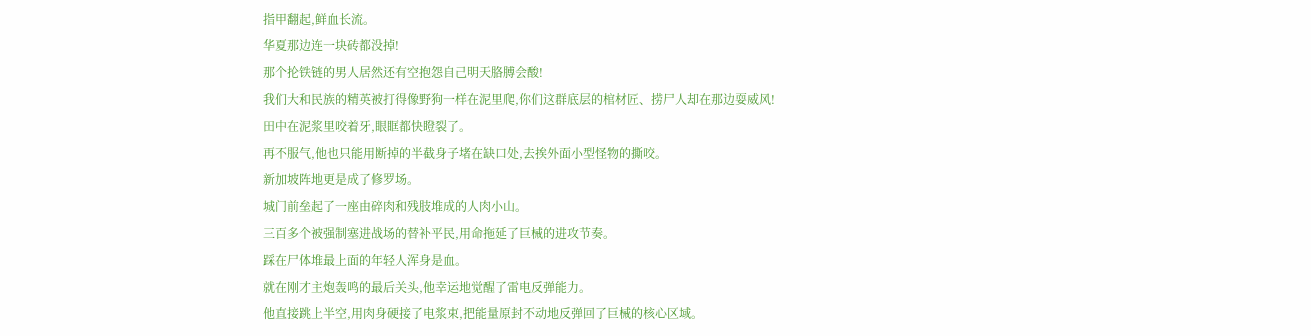指甲翻起,鲜血长流。
华夏那边连一块砖都没掉!
那个抡铁链的男人居然还有空抱怨自己明天胳膊会酸!
我们大和民族的精英被打得像野狗一样在泥里爬,你们这群底层的棺材匠、捞尸人却在那边耍威风!
田中在泥浆里咬着牙,眼眶都快瞪裂了。
再不服气,他也只能用断掉的半截身子堵在缺口处,去挨外面小型怪物的撕咬。
新加坡阵地更是成了修罗场。
城门前垒起了一座由碎肉和残肢堆成的人肉小山。
三百多个被强制塞进战场的替补平民,用命拖延了巨械的进攻节奏。
踩在尸体堆最上面的年轻人浑身是血。
就在刚才主炮轰鸣的最后关头,他幸运地觉醒了雷电反弹能力。
他直接跳上半空,用肉身硬接了电浆束,把能量原封不动地反弹回了巨械的核心区域。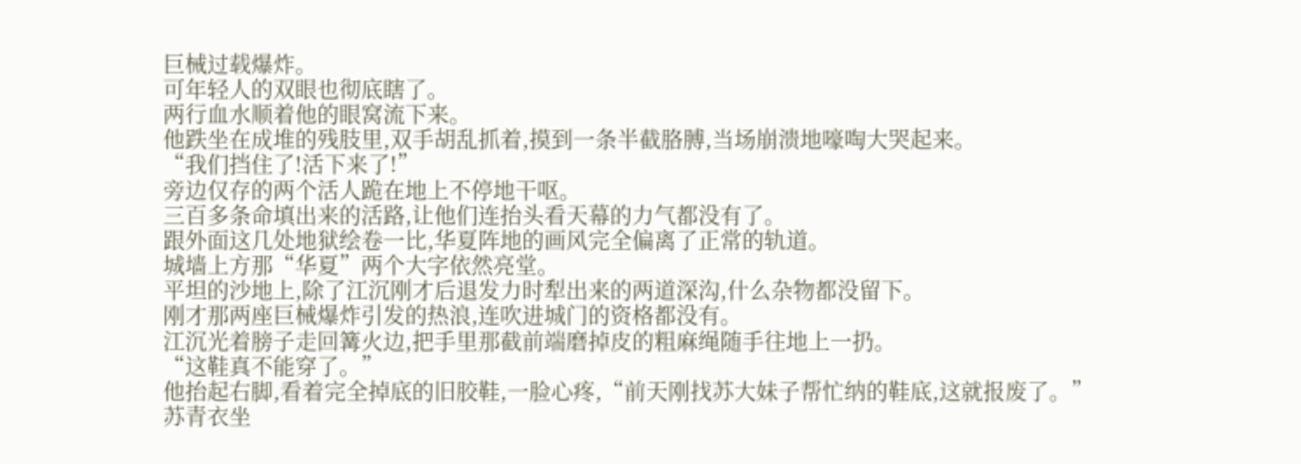巨械过载爆炸。
可年轻人的双眼也彻底瞎了。
两行血水顺着他的眼窝流下来。
他跌坐在成堆的残肢里,双手胡乱抓着,摸到一条半截胳膊,当场崩溃地嚎啕大哭起来。
“我们挡住了!活下来了!”
旁边仅存的两个活人跪在地上不停地干呕。
三百多条命填出来的活路,让他们连抬头看天幕的力气都没有了。
跟外面这几处地狱绘卷一比,华夏阵地的画风完全偏离了正常的轨道。
城墙上方那“华夏”两个大字依然亮堂。
平坦的沙地上,除了江沉刚才后退发力时犁出来的两道深沟,什么杂物都没留下。
刚才那两座巨械爆炸引发的热浪,连吹进城门的资格都没有。
江沉光着膀子走回篝火边,把手里那截前端磨掉皮的粗麻绳随手往地上一扔。
“这鞋真不能穿了。”
他抬起右脚,看着完全掉底的旧胶鞋,一脸心疼,“前天刚找苏大妹子帮忙纳的鞋底,这就报废了。”
苏青衣坐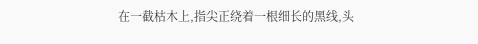在一截枯木上,指尖正绕着一根细长的黑线,头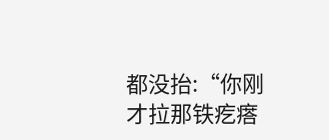都没抬:“你刚才拉那铁疙瘩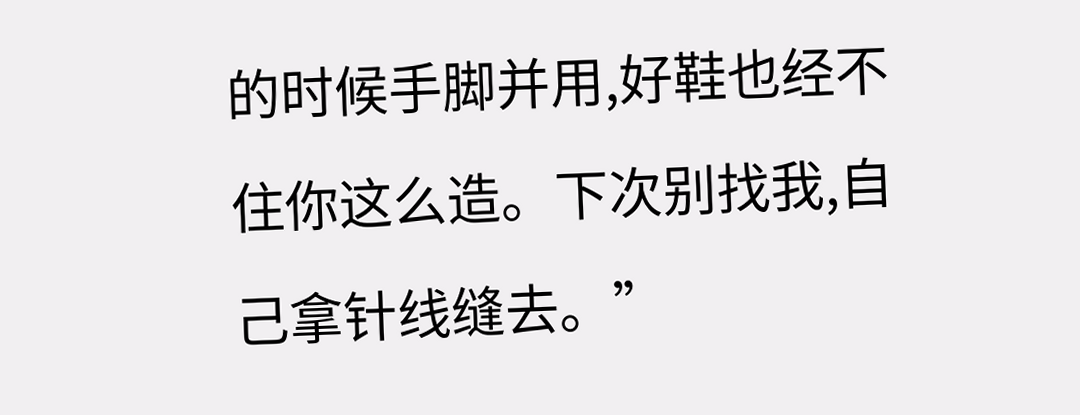的时候手脚并用,好鞋也经不住你这么造。下次别找我,自己拿针线缝去。”